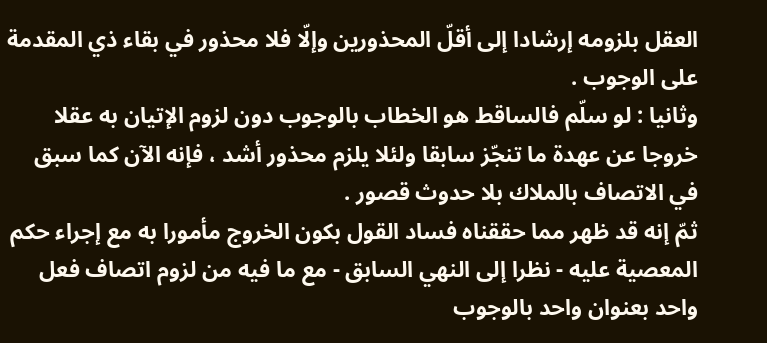العقل بلزومه إرشادا إلى أقلّ المحذورين وإلّا فلا محذور في بقاء ذي المقدمة على الوجوب .
وثانيا : لو سلّم فالساقط هو الخطاب بالوجوب دون لزوم الإتيان به عقلا خروجا عن عهدة ما تنجّز سابقا ولئلا يلزم محذور أشد ، فإنه الآن كما سبق في الاتصاف بالملاك بلا حدوث قصور .
ثمّ إنه قد ظهر مما حققناه فساد القول بكون الخروج مأمورا به مع إجراء حكم المعصية عليه - نظرا إلى النهي السابق - مع ما فيه من لزوم اتصاف فعل واحد بعنوان واحد بالوجوب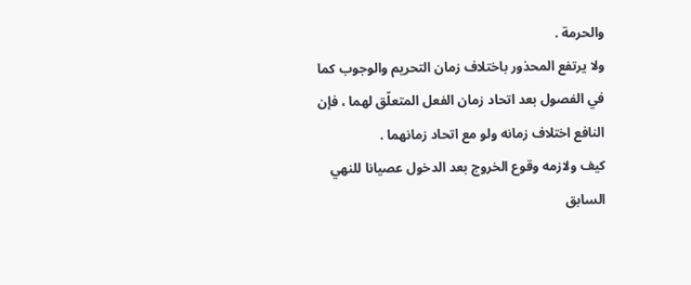والحرمة .
ولا يرتفع المحذور باختلاف زمان التحريم والوجوب كما في الفصول بعد اتحاد زمان الفعل المتعلّق لهما ، فإن النافع اختلاف زمانه ولو مع اتحاد زمانهما .
كيف ولازمه وقوع الخروج بعد الدخول عصيانا للنهي السابق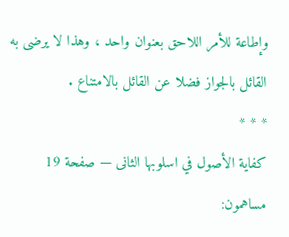وإطاعة للأمر اللاحق بعنوان واحد ، وهذا لا يرضى به القائل بالجواز فضلا عن القائل بالامتناع .
* * *
كفاية الأصول في اسلوبها الثانى — صفحة 19
مساهمون: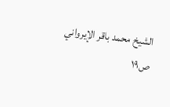الشيخ محمد باقر الإيرواني
ص١٩